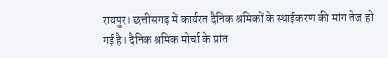रायपुर। छत्तीसगढ़ में कार्यरत दैनिक श्रमिकों के स्थाईकरण की मांग तेज हो गई है। दैनिक श्रमिक मोर्चा के प्रांत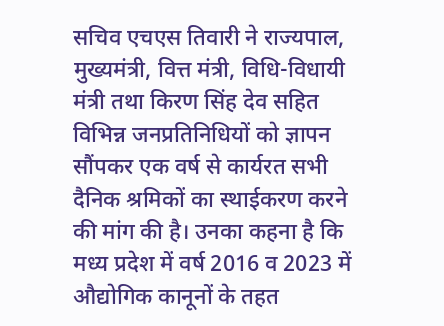सचिव एचएस तिवारी ने राज्यपाल, मुख्यमंत्री, वित्त मंत्री, विधि-विधायी मंत्री तथा किरण सिंह देव सहित विभिन्न जनप्रतिनिधियों को ज्ञापन सौंपकर एक वर्ष से कार्यरत सभी दैनिक श्रमिकों का स्थाईकरण करने की मांग की है। उनका कहना है कि मध्य प्रदेश में वर्ष 2016 व 2023 में औद्योगिक कानूनों के तहत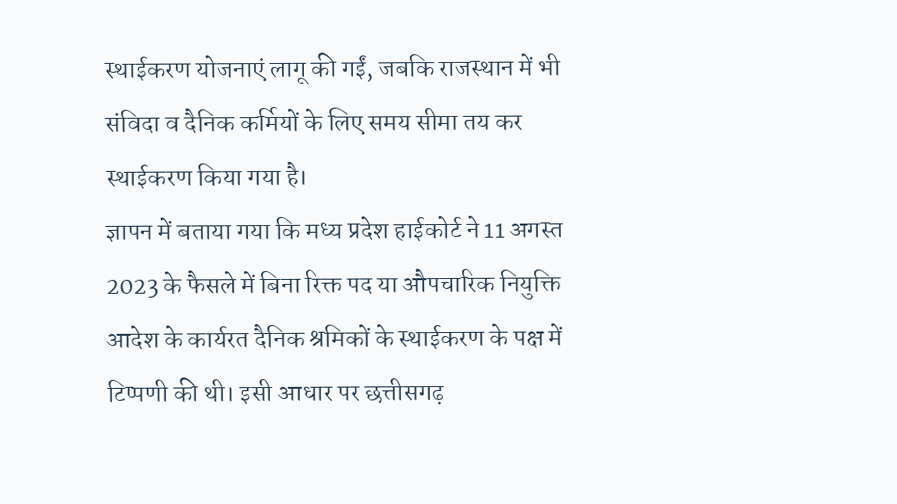स्थाईकरण योजनाएं लागू की गईं, जबकि राजस्थान में भी संविदा व दैनिक कर्मियों के लिए समय सीमा तय कर स्थाईकरण किया गया है।
ज्ञापन में बताया गया कि मध्य प्रदेश हाईकोर्ट ने 11 अगस्त 2023 के फैसले में बिना रिक्त पद या औपचारिक नियुक्ति आदेश के कार्यरत दैनिक श्रमिकों के स्थाईकरण के पक्ष में टिप्पणी की थी। इसी आधार पर छत्तीसगढ़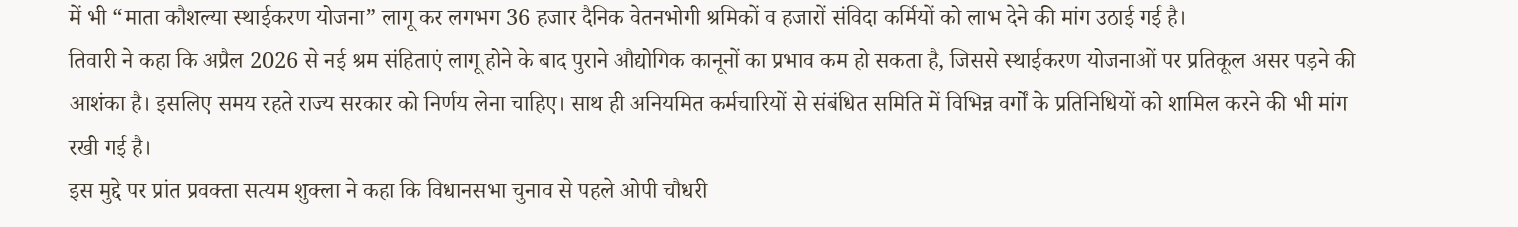में भी “माता कौशल्या स्थाईकरण योजना” लागू कर लगभग 36 हजार दैनिक वेतनभोगी श्रमिकों व हजारों संविदा कर्मियों को लाभ देने की मांग उठाई गई है।
तिवारी ने कहा कि अप्रैल 2026 से नई श्रम संहिताएं लागू होने के बाद पुराने औद्योगिक कानूनों का प्रभाव कम हो सकता है, जिससे स्थाईकरण योजनाओं पर प्रतिकूल असर पड़ने की आशंका है। इसलिए समय रहते राज्य सरकार को निर्णय लेना चाहिए। साथ ही अनियमित कर्मचारियों से संबंधित समिति में विभिन्न वर्गों के प्रतिनिधियों को शामिल करने की भी मांग रखी गई है।
इस मुद्दे पर प्रांत प्रवक्ता सत्यम शुक्ला ने कहा कि विधानसभा चुनाव से पहले ओपी चौधरी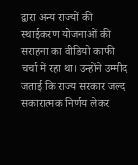द्वारा अन्य राज्यों की स्थाईकरण योजनाओं की सराहना का वीडियो काफी चर्चा में रहा था। उन्होंने उम्मीद जताई कि राज्य सरकार जल्द सकारात्मक निर्णय लेकर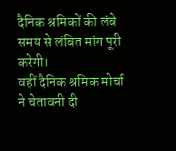दैनिक श्रमिकों की लंबे समय से लंबित मांग पूरी करेगी।
वहीं दैनिक श्रमिक मोर्चा ने चेतावनी दी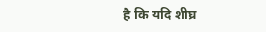है कि यदि शीघ्र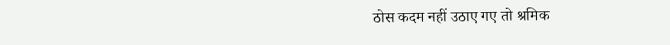ठोस कदम नहीं उठाए गए तो श्रमिक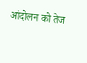आंदोलन को तेज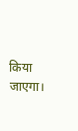किया जाएगा।